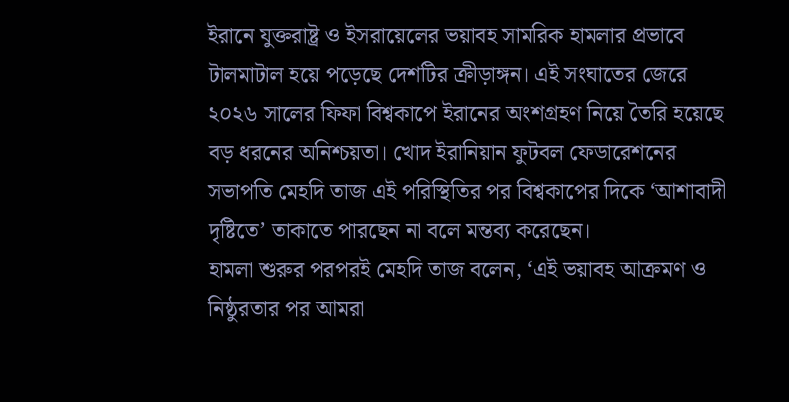ইরানে যুক্তরাষ্ট্র ও ইসরায়েলের ভয়াবহ সামরিক হামলার প্রভাবে টালমাটাল হয়ে পড়েছে দেশটির ক্রীড়াঙ্গন। এই সংঘাতের জেরে ২০২৬ সালের ফিফা বিশ্বকাপে ইরানের অংশগ্রহণ নিয়ে তৈরি হয়েছে বড় ধরনের অনিশ্চয়তা। খোদ ইরানিয়ান ফুটবল ফেডারেশনের সভাপতি মেহদি তাজ এই পরিস্থিতির পর বিশ্বকাপের দিকে ‘আশাবাদী দৃষ্টিতে’ তাকাতে পারছেন না বলে মন্তব্য করেছেন।
হামলা শুরুর পরপরই মেহদি তাজ বলেন, ‘এই ভয়াবহ আক্রমণ ও নিষ্ঠুরতার পর আমরা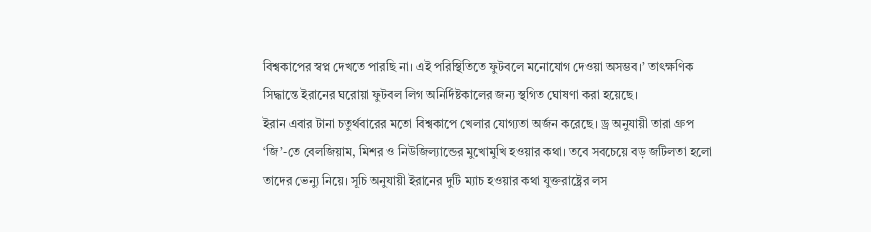বিশ্বকাপের স্বপ্ন দেখতে পারছি না। এই পরিস্থিতিতে ফুটবলে মনোযোগ দেওয়া অসম্ভব।’ তাৎক্ষণিক সিদ্ধান্তে ইরানের ঘরোয়া ফুটবল লিগ অনির্দিষ্টকালের জন্য স্থগিত ঘোষণা করা হয়েছে।
ইরান এবার টানা চতুর্থবারের মতো বিশ্বকাপে খেলার যোগ্যতা অর্জন করেছে। ড্র অনুযায়ী তারা গ্রুপ ‘জি’-তে বেলজিয়াম, মিশর ও নিউজিল্যান্ডের মুখোমুখি হওয়ার কথা। তবে সবচেয়ে বড় জটিলতা হলো তাদের ভেন্যু নিয়ে। সূচি অনুযায়ী ইরানের দুটি ম্যাচ হওয়ার কথা যুক্তরাষ্ট্রের লস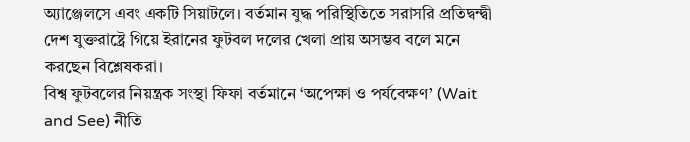অ্যাঞ্জেলসে এবং একটি সিয়াটলে। বর্তমান যুদ্ধ পরিস্থিতিতে সরাসরি প্রতিদ্বন্দ্বী দেশ যুক্তরাষ্ট্রে গিয়ে ইরানের ফুটবল দলের খেলা প্রায় অসম্ভব বলে মনে করছেন বিশ্লেষকরা।
বিশ্ব ফুটবলের নিয়ন্ত্রক সংস্থা ফিফা বর্তমানে ‘অপেক্ষা ও পর্যবেক্ষণ’ (Wait and See) নীতি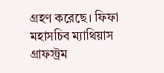গ্রহণ করেছে। ফিফা মহাসচিব ম্যাথিয়াস গ্রাফস্ট্রম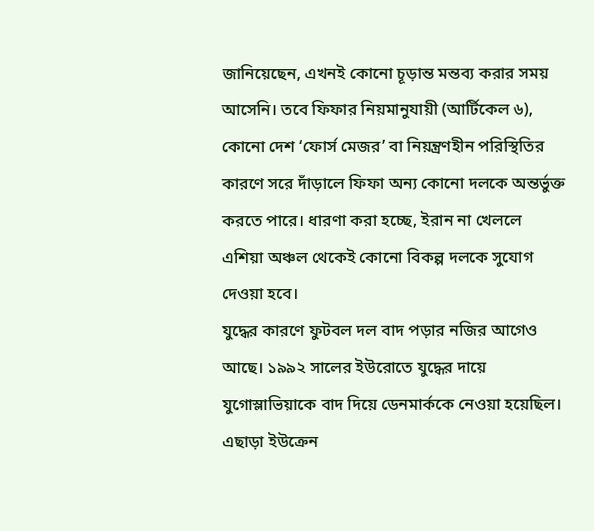জানিয়েছেন, এখনই কোনো চূড়ান্ত মন্তব্য করার সময় আসেনি। তবে ফিফার নিয়মানুযায়ী (আর্টিকেল ৬), কোনো দেশ ‘ফোর্স মেজর’ বা নিয়ন্ত্রণহীন পরিস্থিতির কারণে সরে দাঁড়ালে ফিফা অন্য কোনো দলকে অন্তর্ভুক্ত করতে পারে। ধারণা করা হচ্ছে, ইরান না খেললে এশিয়া অঞ্চল থেকেই কোনো বিকল্প দলকে সুযোগ দেওয়া হবে।
যুদ্ধের কারণে ফুটবল দল বাদ পড়ার নজির আগেও আছে। ১৯৯২ সালের ইউরোতে যুদ্ধের দায়ে যুগোস্লাভিয়াকে বাদ দিয়ে ডেনমার্ককে নেওয়া হয়েছিল। এছাড়া ইউক্রেন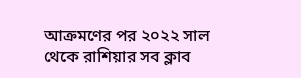আক্রমণের পর ২০২২ সাল থেকে রাশিয়ার সব ক্লাব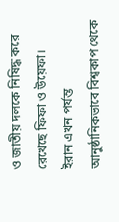ও জাতীয় দলকে নিষিদ্ধ করে রেখেছে ফিফা ও উয়েফা।
ইরান এখন পর্যন্ত আনুষ্ঠানিকভাবে বিশ্বকাপ থেকে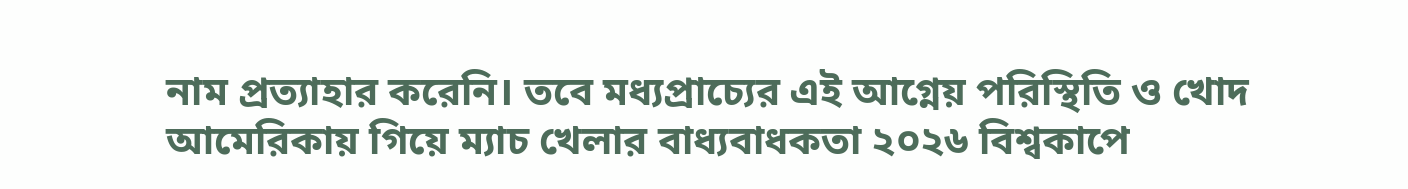নাম প্রত্যাহার করেনি। তবে মধ্যপ্রাচ্যের এই আগ্নেয় পরিস্থিতি ও খোদ আমেরিকায় গিয়ে ম্যাচ খেলার বাধ্যবাধকতা ২০২৬ বিশ্বকাপে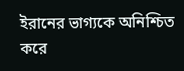ইরানের ভাগ্যকে অনিশ্চিত করে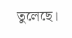তুলেছে।